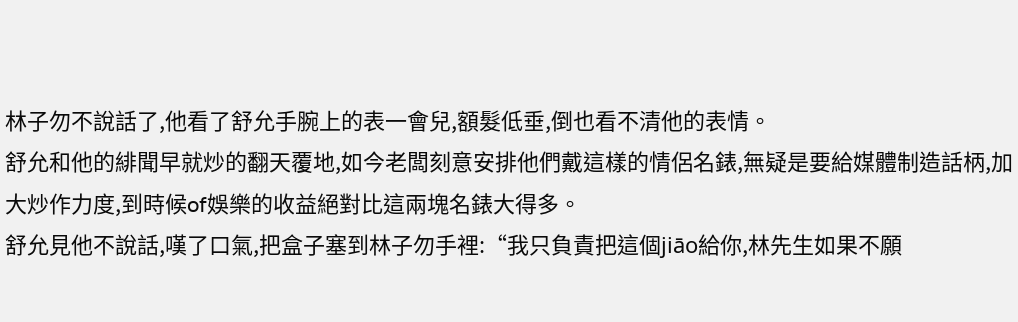林子勿不說話了,他看了舒允手腕上的表一會兒,額髮低垂,倒也看不清他的表情。
舒允和他的緋聞早就炒的翻天覆地,如今老闆刻意安排他們戴這樣的情侶名錶,無疑是要給媒體制造話柄,加大炒作力度,到時候of娛樂的收益絕對比這兩塊名錶大得多。
舒允見他不說話,嘆了口氣,把盒子塞到林子勿手裡:“我只負責把這個jiāo給你,林先生如果不願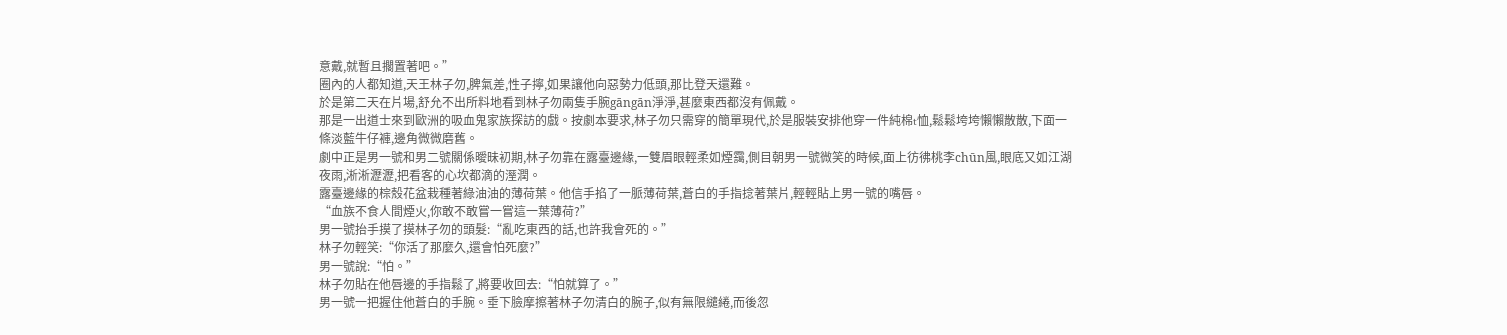意戴,就暫且擱置著吧。”
圈內的人都知道,天王林子勿,脾氣差,性子擰,如果讓他向惡勢力低頭,那比登天還難。
於是第二天在片場,舒允不出所料地看到林子勿兩隻手腕gāngān淨淨,甚麼東西都沒有佩戴。
那是一出道士來到歐洲的吸血鬼家族探訪的戲。按劇本要求,林子勿只需穿的簡單現代,於是服裝安排他穿一件純棉t恤,鬆鬆垮垮懶懶散散,下面一條淡藍牛仔褲,邊角微微磨舊。
劇中正是男一號和男二號關係曖昧初期,林子勿靠在露臺邊緣,一雙眉眼輕柔如煙靄,側目朝男一號微笑的時候,面上彷彿桃李chūn風,眼底又如江湖夜雨,淅淅瀝瀝,把看客的心坎都滴的溼潤。
露臺邊緣的棕殼花盆栽種著綠油油的薄荷葉。他信手掐了一脈薄荷葉,蒼白的手指捻著葉片,輕輕貼上男一號的嘴唇。
“血族不食人間煙火,你敢不敢嘗一嘗這一葉薄荷?”
男一號抬手摸了摸林子勿的頭髮:“亂吃東西的話,也許我會死的。”
林子勿輕笑:“你活了那麼久,還會怕死麼?”
男一號說:“怕。”
林子勿貼在他唇邊的手指鬆了,將要收回去:“怕就算了。”
男一號一把握住他蒼白的手腕。垂下臉摩擦著林子勿清白的腕子,似有無限繾綣,而後忽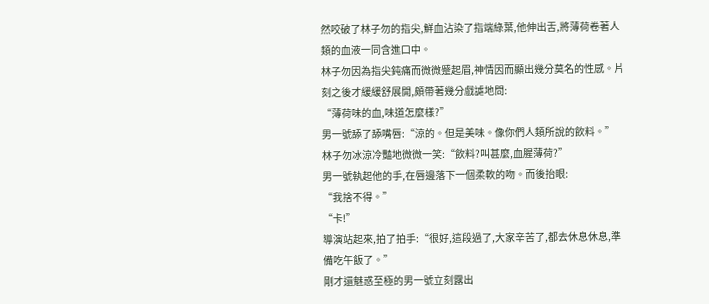然咬破了林子勿的指尖,鮮血沾染了指端綠葉,他伸出舌,將薄荷卷著人類的血液一同含進口中。
林子勿因為指尖鈍痛而微微蹙起眉,神情因而顯出幾分莫名的性感。片刻之後才緩緩舒展開,頗帶著幾分戲謔地問:
“薄荷味的血,味道怎麼樣?”
男一號舔了舔嘴唇:“涼的。但是美味。像你們人類所說的飲料。”
林子勿冰涼冷豔地微微一笑:“飲料?叫甚麼,血腥薄荷?”
男一號執起他的手,在唇邊落下一個柔軟的吻。而後抬眼:
“我捨不得。”
“卡!”
導演站起來,拍了拍手:“很好,這段過了,大家辛苦了,都去休息休息,準備吃午飯了。”
剛才還魅惑至極的男一號立刻露出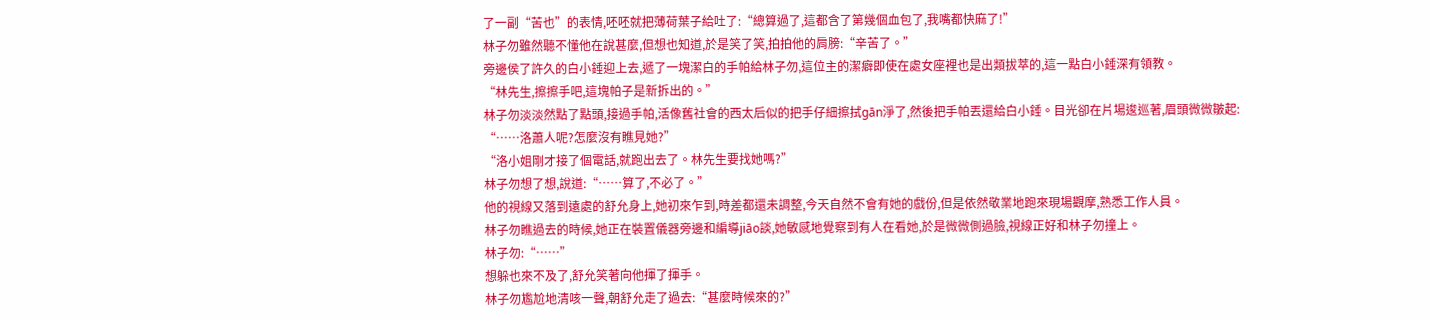了一副“苦也”的表情,呸呸就把薄荷葉子給吐了:“總算過了,這都含了第幾個血包了,我嘴都快麻了!”
林子勿雖然聽不懂他在說甚麼,但想也知道,於是笑了笑,拍拍他的肩膀:“辛苦了。”
旁邊侯了許久的白小錘迎上去,遞了一塊潔白的手帕給林子勿,這位主的潔癖即使在處女座裡也是出類拔萃的,這一點白小錘深有領教。
“林先生,擦擦手吧,這塊帕子是新拆出的。”
林子勿淡淡然點了點頭,接過手帕,活像舊社會的西太后似的把手仔細擦拭gān淨了,然後把手帕丟還給白小錘。目光卻在片場逡巡著,眉頭微微皺起:
“……洛蕭人呢?怎麼沒有瞧見她?”
“洛小姐剛才接了個電話,就跑出去了。林先生要找她嗎?”
林子勿想了想,說道:“……算了,不必了。”
他的視線又落到遠處的舒允身上,她初來乍到,時差都還未調整,今天自然不會有她的戲份,但是依然敬業地跑來現場觀摩,熟悉工作人員。
林子勿瞧過去的時候,她正在裝置儀器旁邊和編導jiāo談,她敏感地覺察到有人在看她,於是微微側過臉,視線正好和林子勿撞上。
林子勿:“……”
想躲也來不及了,舒允笑著向他揮了揮手。
林子勿尷尬地清咳一聲,朝舒允走了過去:“甚麼時候來的?”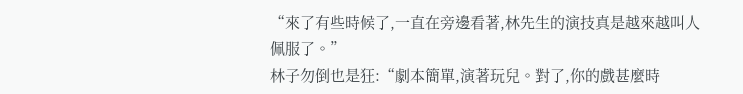“來了有些時候了,一直在旁邊看著,林先生的演技真是越來越叫人佩服了。”
林子勿倒也是狂:“劇本簡單,演著玩兒。對了,你的戲甚麼時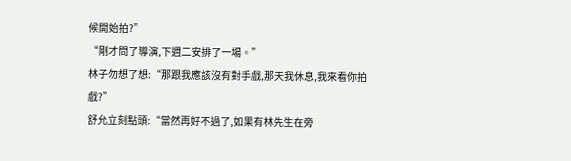候開始拍?”
“剛才問了導演,下週二安排了一場。”
林子勿想了想:“那跟我應該沒有對手戲,那天我休息,我來看你拍戲?”
舒允立刻點頭:“當然再好不過了,如果有林先生在旁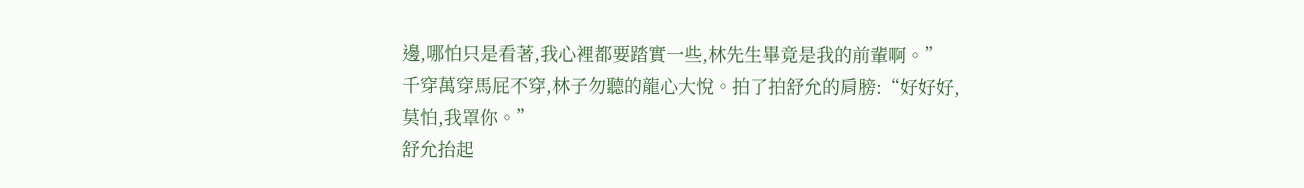邊,哪怕只是看著,我心裡都要踏實一些,林先生畢竟是我的前輩啊。”
千穿萬穿馬屁不穿,林子勿聽的龍心大悅。拍了拍舒允的肩膀:“好好好,莫怕,我罩你。”
舒允抬起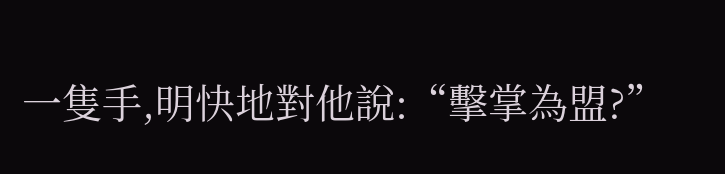一隻手,明快地對他說:“擊掌為盟?”